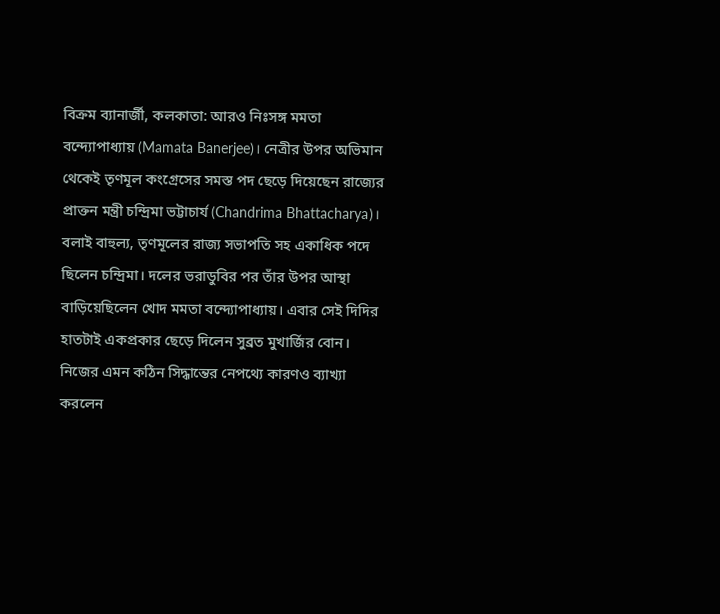বিক্রম ব্যানার্জী, কলকাতা: আরও নিঃসঙ্গ মমতা বন্দ্যোপাধ্যায় (Mamata Banerjee)। নেত্রীর উপর অভিমান থেকেই তৃণমূল কংগ্রেসের সমস্ত পদ ছেড়ে দিয়েছেন রাজ্যের প্রাক্তন মন্ত্রী চন্দ্রিমা ভট্টাচার্য (Chandrima Bhattacharya)। বলাই বাহুল্য, তৃণমূলের রাজ্য সভাপতি সহ একাধিক পদে ছিলেন চন্দ্রিমা। দলের ভরাডুবির পর তাঁর উপর আস্থা বাড়িয়েছিলেন খোদ মমতা বন্দ্যোপাধ্যায়। এবার সেই দিদির হাতটাই একপ্রকার ছেড়ে দিলেন সুব্রত মুখার্জির বোন। নিজের এমন কঠিন সিদ্ধান্তের নেপথ্যে কারণও ব্যাখ্যা করলেন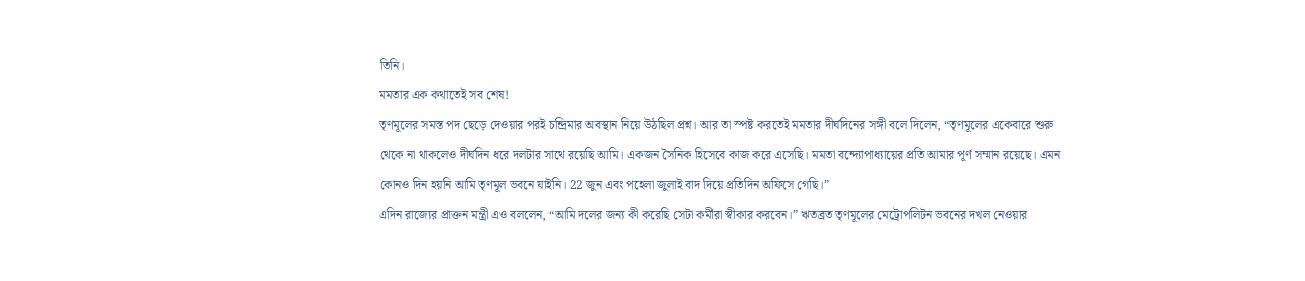তিনি।
মমতার এক কথাতেই সব শেষ!
তৃণমূলের সমস্ত পদ ছেড়ে দেওয়ার পরই চন্দ্রিমার অবস্থান নিয়ে উঠছিল প্রশ্ন। আর তা স্পষ্ট করতেই মমতার দীর্ঘদিনের সঙ্গী বলে দিলেন, “তৃণমূলের একেবারে শুরু থেকে না থাকলেও দীর্ঘদিন ধরে দলটার সাথে রয়েছি আমি। একজন সৈনিক হিসেবে কাজ করে এসেছি। মমতা বন্দ্যোপাধ্যায়ের প্রতি আমার পূর্ণ সম্মান রয়েছে। এমন কোনও দিন হয়নি আমি তৃণমূল ভবনে যাইনি। 22 জুন এবং পহেলা জুলাই বাদ দিয়ে প্রতিদিন অফিসে গেছি।”
এদিন রাজ্যের প্রাক্তন মন্ত্রী এও বললেন, “আমি দলের জন্য কী করেছি সেটা কর্মীরা স্বীকার করবেন।” ঋতব্রত তৃণমূলের মেট্রোপলিটন ভবনের দখল নেওয়ার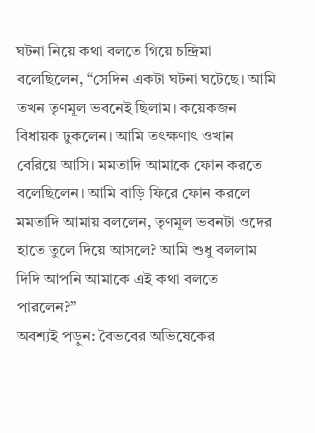ঘটনা নিয়ে কথা বলতে গিয়ে চন্দ্রিমা বলেছিলেন, “সেদিন একটা ঘটনা ঘটেছে। আমি তখন তৃণমূল ভবনেই ছিলাম। কয়েকজন বিধায়ক ঢুকলেন। আমি তৎক্ষণাৎ ওখান বেরিয়ে আসি। মমতাদি আমাকে ফোন করতে বলেছিলেন। আমি বাড়ি ফিরে ফোন করলে মমতাদি আমায় বললেন, তৃণমূল ভবনটা ওদের হাতে তুলে দিয়ে আসলে? আমি শুধু বললাম দিদি আপনি আমাকে এই কথা বলতে পারলেন?”
অবশ্যই পড়ুন: বৈভবের অভিষেকের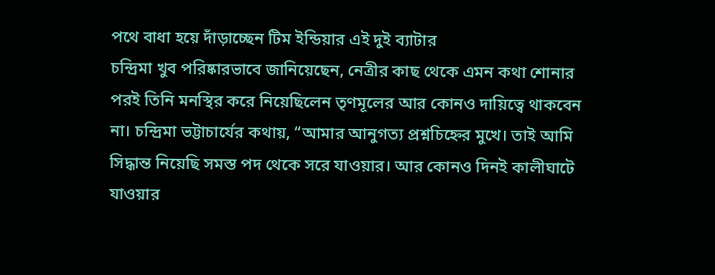পথে বাধা হয়ে দাঁড়াচ্ছেন টিম ইন্ডিয়ার এই দুই ব্যাটার
চন্দ্রিমা খুব পরিষ্কারভাবে জানিয়েছেন, নেত্রীর কাছ থেকে এমন কথা শোনার পরই তিনি মনস্থির করে নিয়েছিলেন তৃণমূলের আর কোনও দায়িত্বে থাকবেন না। চন্দ্রিমা ভট্টাচার্যের কথায়, “আমার আনুগত্য প্রশ্নচিহ্নের মুখে। তাই আমি সিদ্ধান্ত নিয়েছি সমস্ত পদ থেকে সরে যাওয়ার। আর কোনও দিনই কালীঘাটে যাওয়ার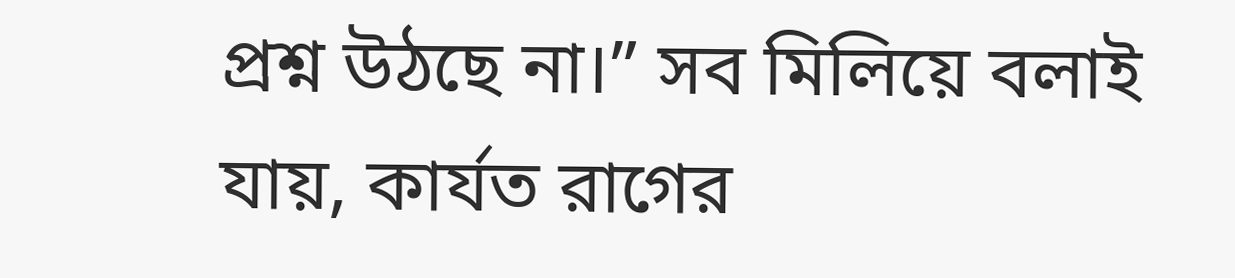প্রশ্ন উঠছে না।” সব মিলিয়ে বলাই যায়, কার্যত রাগের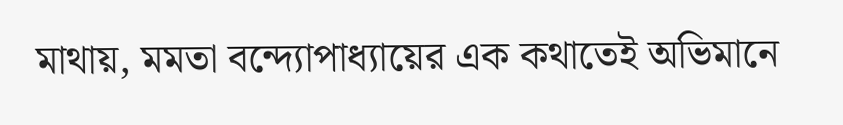মাথায়, মমতা বন্দ্যোপাধ্যায়ের এক কথাতেই অভিমানে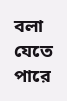বলা যেতে পারে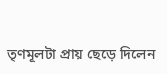তৃণমূলটা প্রায় ছেড়ে দিলেন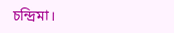চন্দ্রিমা।